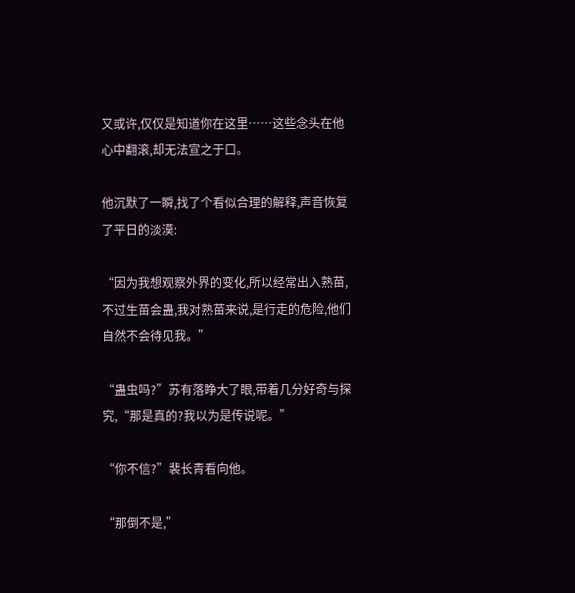又或许,仅仅是知道你在这里……这些念头在他心中翻滚,却无法宣之于口。

他沉默了一瞬,找了个看似合理的解释,声音恢复了平日的淡漠:

“因为我想观察外界的变化,所以经常出入熟苗,不过生苗会蛊,我对熟苗来说,是行走的危险,他们自然不会待见我。”

“蛊虫吗?”苏有落睁大了眼,带着几分好奇与探究,“那是真的?我以为是传说呢。”

“你不信?”裴长青看向他。

“那倒不是,”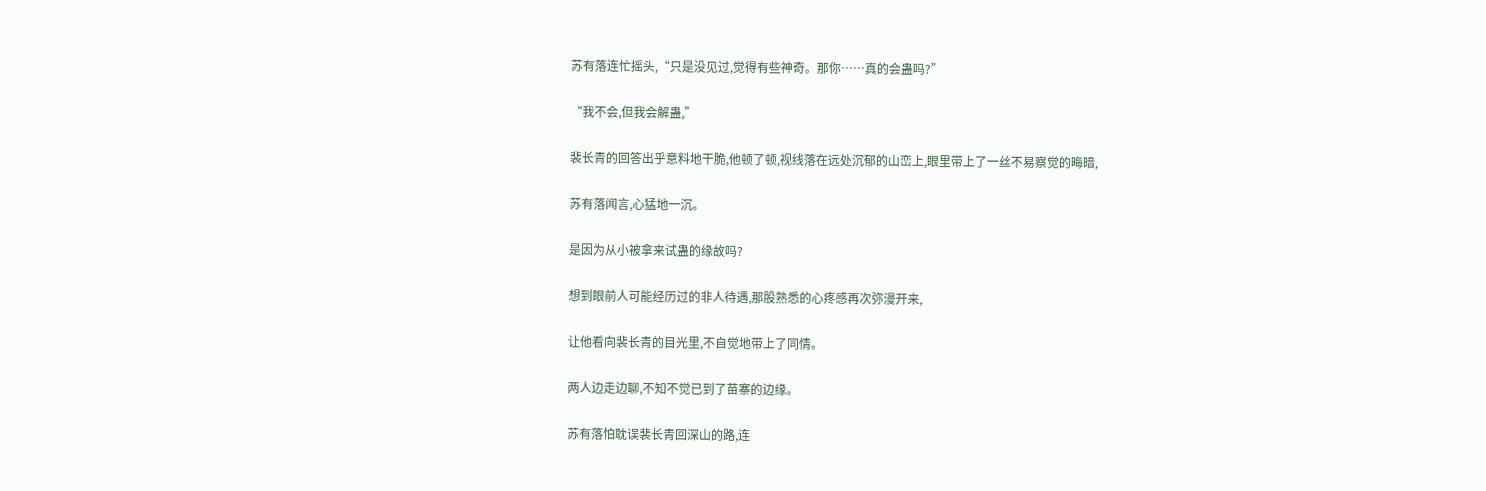苏有落连忙摇头,“只是没见过,觉得有些神奇。那你……真的会蛊吗?”

“我不会,但我会解蛊,”

裴长青的回答出乎意料地干脆,他顿了顿,视线落在远处沉郁的山峦上,眼里带上了一丝不易察觉的晦暗,

苏有落闻言,心猛地一沉。

是因为从小被拿来试蛊的缘故吗?

想到眼前人可能经历过的非人待遇,那股熟悉的心疼感再次弥漫开来,

让他看向裴长青的目光里,不自觉地带上了同情。

两人边走边聊,不知不觉已到了苗寨的边缘。

苏有落怕耽误裴长青回深山的路,连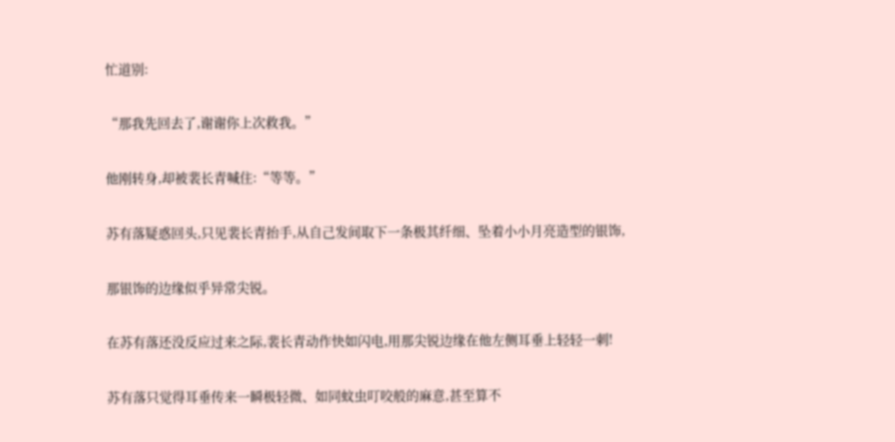忙道别:

“那我先回去了,谢谢你上次救我。”

他刚转身,却被裴长青喊住:“等等。”

苏有落疑惑回头,只见裴长青抬手,从自己发间取下一条极其纤细、坠着小小月亮造型的银饰,

那银饰的边缘似乎异常尖锐。

在苏有落还没反应过来之际,裴长青动作快如闪电,用那尖锐边缘在他左侧耳垂上轻轻一刺!

苏有落只觉得耳垂传来一瞬极轻微、如同蚊虫叮咬般的麻意,甚至算不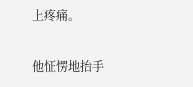上疼痛。

他怔愣地抬手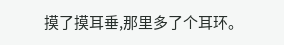摸了摸耳垂,那里多了个耳环。